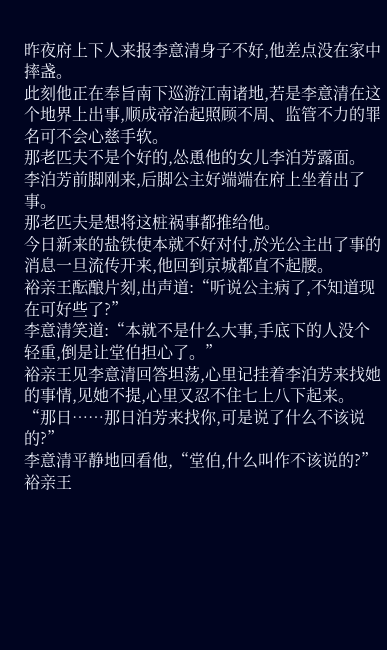昨夜府上下人来报李意清身子不好,他差点没在家中摔盏。
此刻他正在奉旨南下巡游江南诸地,若是李意清在这个地界上出事,顺成帝治起照顾不周、监管不力的罪名可不会心慈手软。
那老匹夫不是个好的,怂恿他的女儿李泊芳露面。
李泊芳前脚刚来,后脚公主好端端在府上坐着出了事。
那老匹夫是想将这桩祸事都推给他。
今日新来的盐铁使本就不好对付,於光公主出了事的消息一旦流传开来,他回到京城都直不起腰。
裕亲王酝酿片刻,出声道:“听说公主病了,不知道现在可好些了?”
李意清笑道:“本就不是什么大事,手底下的人没个轻重,倒是让堂伯担心了。”
裕亲王见李意清回答坦荡,心里记挂着李泊芳来找她的事情,见她不提,心里又忍不住七上八下起来。
“那日……那日泊芳来找你,可是说了什么不该说的?”
李意清平静地回看他,“堂伯,什么叫作不该说的?”
裕亲王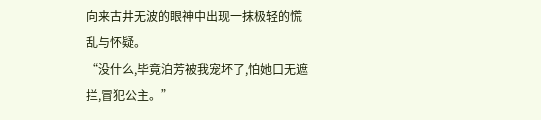向来古井无波的眼神中出现一抹极轻的慌乱与怀疑。
“没什么,毕竟泊芳被我宠坏了,怕她口无遮拦,冒犯公主。”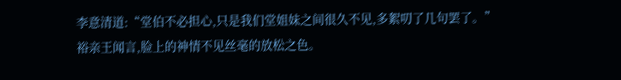李意清道:“堂伯不必担心,只是我们堂姐妹之间很久不见,多絮叨了几句罢了。”
裕亲王闻言,脸上的神情不见丝毫的放松之色。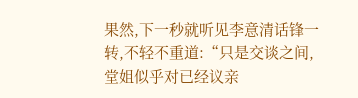果然,下一秒就听见李意清话锋一转,不轻不重道:“只是交谈之间,堂姐似乎对已经议亲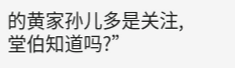的黄家孙儿多是关注,堂伯知道吗?”